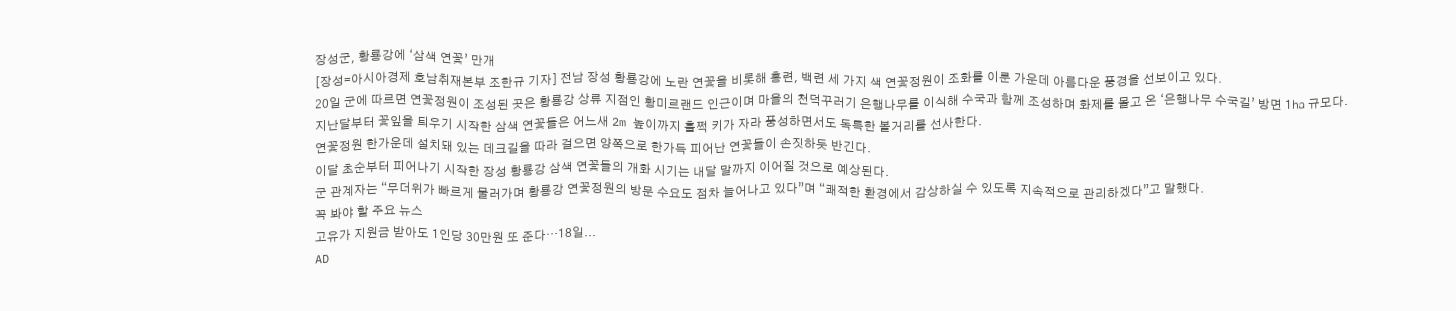장성군, 황룡강에 ‘삼색 연꽃’ 만개
[장성=아시아경제 호남취재본부 조한규 기자] 전남 장성 황룡강에 노란 연꽃을 비롯해 홍련, 백련 세 가지 색 연꽃정원이 조화를 이룬 가운데 아름다운 풍경을 선보이고 있다.
20일 군에 따르면 연꽃정원이 조성된 곳은 황룡강 상류 지점인 황미르랜드 인근이며 마을의 천덕꾸러기 은행나무를 이식해 수국과 함께 조성하며 화제를 몰고 온 ‘은행나무 수국길’ 방면 1㏊ 규모다.
지난달부터 꽃잎을 틔우기 시작한 삼색 연꽃들은 어느새 2m 높이까지 훌쩍 키가 자라 풍성하면서도 독특한 볼거리를 선사한다.
연꽃정원 한가운데 설치돼 있는 데크길을 따라 걸으면 양쪽으로 한가득 피어난 연꽃들이 손짓하듯 반긴다.
이달 초순부터 피어나기 시작한 장성 황룡강 삼색 연꽃들의 개화 시기는 내달 말까지 이어질 것으로 예상된다.
군 관계자는 “무더위가 빠르게 물러가며 황룡강 연꽃정원의 방문 수요도 점차 늘어나고 있다”며 “쾌적한 환경에서 감상하실 수 있도록 지속적으로 관리하겠다”고 말했다.
꼭 봐야 할 주요 뉴스
고유가 지원금 받아도 1인당 30만원 또 준다…18일...
AD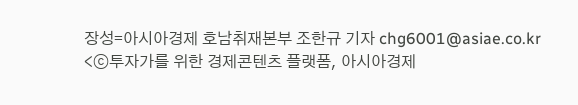장성=아시아경제 호남취재본부 조한규 기자 chg6001@asiae.co.kr
<ⓒ투자가를 위한 경제콘텐츠 플랫폼, 아시아경제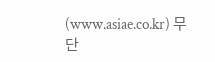(www.asiae.co.kr) 무단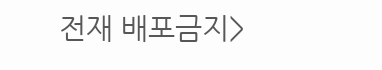전재 배포금지>